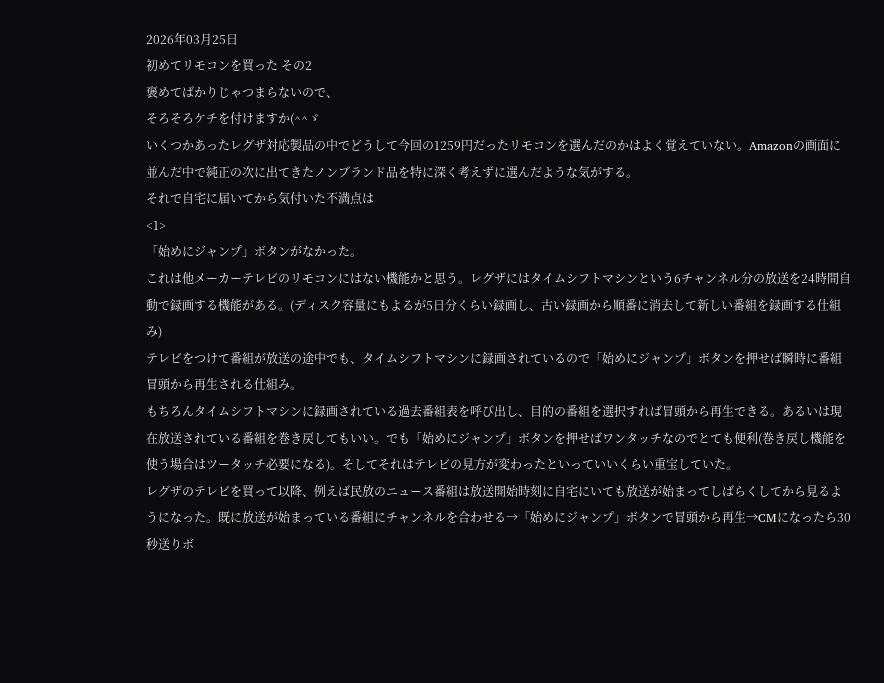2026年03月25日
初めてリモコンを買った その2
褒めてばかりじゃつまらないので、
そろそろケチを付けますか(^^ゞ
いくつかあったレグザ対応製品の中でどうして今回の1259円だったリモコンを選んだのかはよく覚えていない。Amazonの画面に並んだ中で純正の次に出てきたノンブランド品を特に深く考えずに選んだような気がする。
それで自宅に届いてから気付いた不満点は
<1>
「始めにジャンプ」ボタンがなかった。
これは他メーカーテレビのリモコンにはない機能かと思う。レグザにはタイムシフトマシンという6チャンネル分の放送を24時間自動で録画する機能がある。(ディスク容量にもよるが5日分くらい録画し、古い録画から順番に消去して新しい番組を録画する仕組み)
テレビをつけて番組が放送の途中でも、タイムシフトマシンに録画されているので「始めにジャンプ」ボタンを押せば瞬時に番組冒頭から再生される仕組み。
もちろんタイムシフトマシンに録画されている過去番組表を呼び出し、目的の番組を選択すれば冒頭から再生できる。あるいは現在放送されている番組を巻き戻してもいい。でも「始めにジャンプ」ボタンを押せばワンタッチなのでとても便利(巻き戻し機能を使う場合はツータッチ必要になる)。そしてそれはテレビの見方が変わったといっていいくらい重宝していた。
レグザのテレビを買って以降、例えば民放のニュース番組は放送開始時刻に自宅にいても放送が始まってしばらくしてから見るようになった。既に放送が始まっている番組にチャンネルを合わせる→「始めにジャンプ」ボタンで冒頭から再生→CMになったら30秒送りボ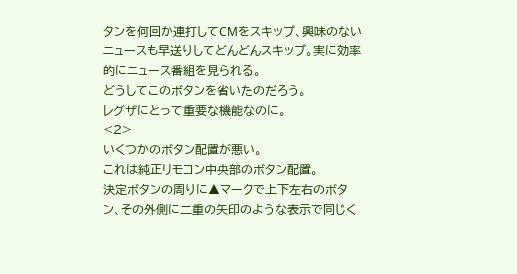タンを何回か連打してCMをスキップ、興味のないニュースも早送りしてどんどんスキップ。実に効率的にニュース番組を見られる。
どうしてこのボタンを省いたのだろう。
レグザにとって重要な機能なのに。
<2>
いくつかのボタン配置が悪い。
これは純正リモコン中央部のボタン配置。
決定ボタンの周りに▲マークで上下左右のボタン、その外側に二重の矢印のような表示で同じく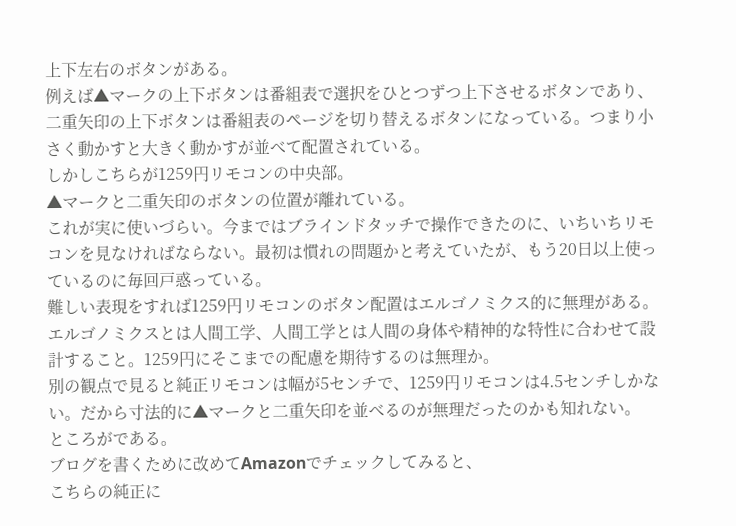上下左右のボタンがある。
例えば▲マークの上下ボタンは番組表で選択をひとつずつ上下させるボタンであり、二重矢印の上下ボタンは番組表のページを切り替えるボタンになっている。つまり小さく動かすと大きく動かすが並べて配置されている。
しかしこちらが1259円リモコンの中央部。
▲マークと二重矢印のボタンの位置が離れている。
これが実に使いづらい。今まではブラインドタッチで操作できたのに、いちいちリモコンを見なければならない。最初は慣れの問題かと考えていたが、もう20日以上使っているのに毎回戸惑っている。
難しい表現をすれば1259円リモコンのボタン配置はエルゴノミクス的に無理がある。エルゴノミクスとは人間工学、人間工学とは人間の身体や精神的な特性に合わせて設計すること。1259円にそこまでの配慮を期待するのは無理か。
別の観点で見ると純正リモコンは幅が5センチで、1259円リモコンは4.5センチしかない。だから寸法的に▲マークと二重矢印を並べるのが無理だったのかも知れない。
ところがである。
ブログを書くために改めてAmazonでチェックしてみると、
こちらの純正に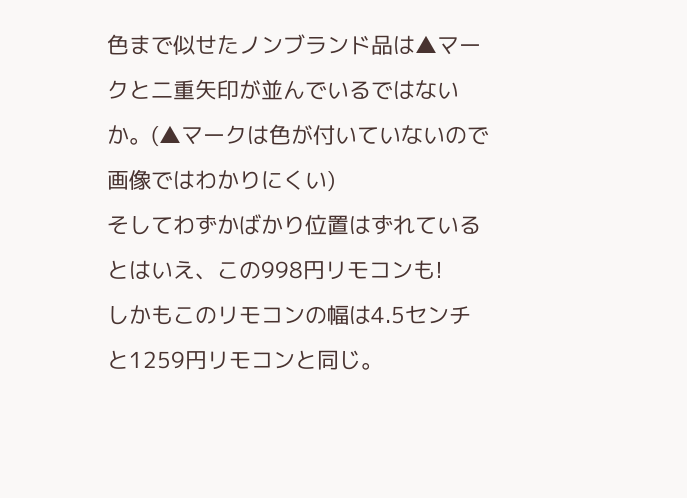色まで似せたノンブランド品は▲マークと二重矢印が並んでいるではないか。(▲マークは色が付いていないので画像ではわかりにくい)
そしてわずかばかり位置はずれているとはいえ、この998円リモコンも!
しかもこのリモコンの幅は4.5センチと1259円リモコンと同じ。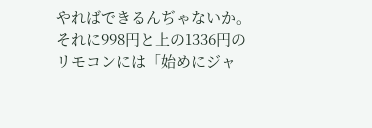やればできるんぢゃないか。
それに998円と上の1336円のリモコンには「始めにジャ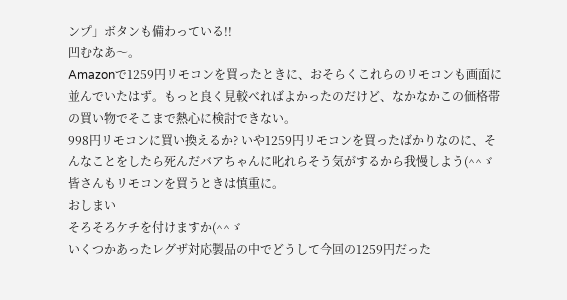ンプ」ボタンも備わっている!!
凹むなあ〜。
Amazonで1259円リモコンを買ったときに、おそらくこれらのリモコンも画面に並んでいたはず。もっと良く見較べればよかったのだけど、なかなかこの価格帯の買い物でそこまで熱心に検討できない。
998円リモコンに買い換えるか? いや1259円リモコンを買ったばかりなのに、そんなことをしたら死んだバアちゃんに叱れらそう気がするから我慢しよう(^^ゞ
皆さんもリモコンを買うときは慎重に。
おしまい
そろそろケチを付けますか(^^ゞ
いくつかあったレグザ対応製品の中でどうして今回の1259円だった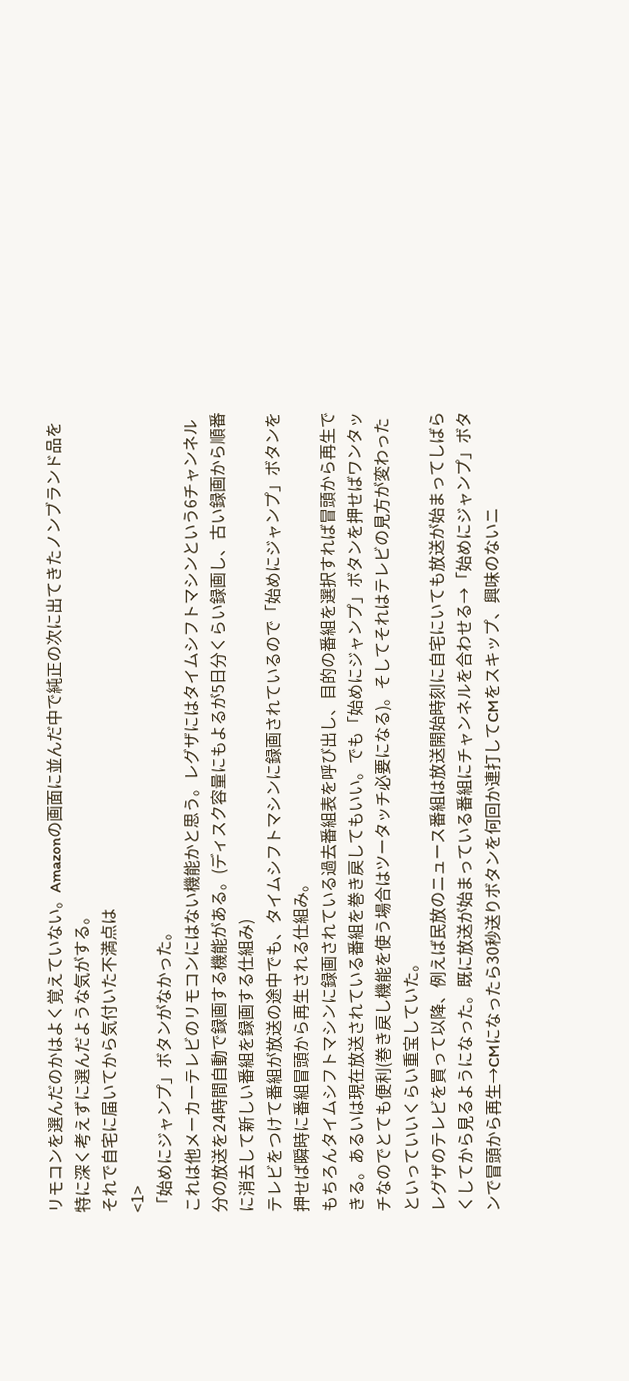リモコンを選んだのかはよく覚えていない。Amazonの画面に並んだ中で純正の次に出てきたノンブランド品を特に深く考えずに選んだような気がする。
それで自宅に届いてから気付いた不満点は
<1>
「始めにジャンプ」ボタンがなかった。
これは他メーカーテレビのリモコンにはない機能かと思う。レグザにはタイムシフトマシンという6チャンネル分の放送を24時間自動で録画する機能がある。(ディスク容量にもよるが5日分くらい録画し、古い録画から順番に消去して新しい番組を録画する仕組み)
テレビをつけて番組が放送の途中でも、タイムシフトマシンに録画されているので「始めにジャンプ」ボタンを押せば瞬時に番組冒頭から再生される仕組み。
もちろんタイムシフトマシンに録画されている過去番組表を呼び出し、目的の番組を選択すれば冒頭から再生できる。あるいは現在放送されている番組を巻き戻してもいい。でも「始めにジャンプ」ボタンを押せばワンタッチなのでとても便利(巻き戻し機能を使う場合はツータッチ必要になる)。そしてそれはテレビの見方が変わったといっていいくらい重宝していた。
レグザのテレビを買って以降、例えば民放のニュース番組は放送開始時刻に自宅にいても放送が始まってしばらくしてから見るようになった。既に放送が始まっている番組にチャンネルを合わせる→「始めにジャンプ」ボタンで冒頭から再生→CMになったら30秒送りボタンを何回か連打してCMをスキップ、興味のないニ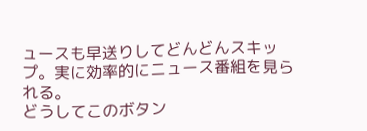ュースも早送りしてどんどんスキップ。実に効率的にニュース番組を見られる。
どうしてこのボタン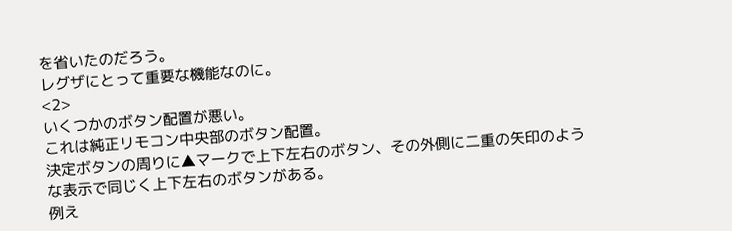を省いたのだろう。
レグザにとって重要な機能なのに。
<2>
いくつかのボタン配置が悪い。
これは純正リモコン中央部のボタン配置。
決定ボタンの周りに▲マークで上下左右のボタン、その外側に二重の矢印のような表示で同じく上下左右のボタンがある。
例え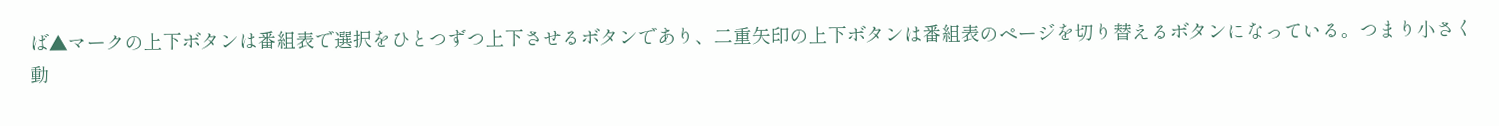ば▲マークの上下ボタンは番組表で選択をひとつずつ上下させるボタンであり、二重矢印の上下ボタンは番組表のページを切り替えるボタンになっている。つまり小さく動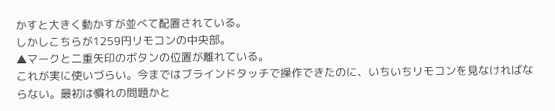かすと大きく動かすが並べて配置されている。
しかしこちらが1259円リモコンの中央部。
▲マークと二重矢印のボタンの位置が離れている。
これが実に使いづらい。今まではブラインドタッチで操作できたのに、いちいちリモコンを見なければならない。最初は慣れの問題かと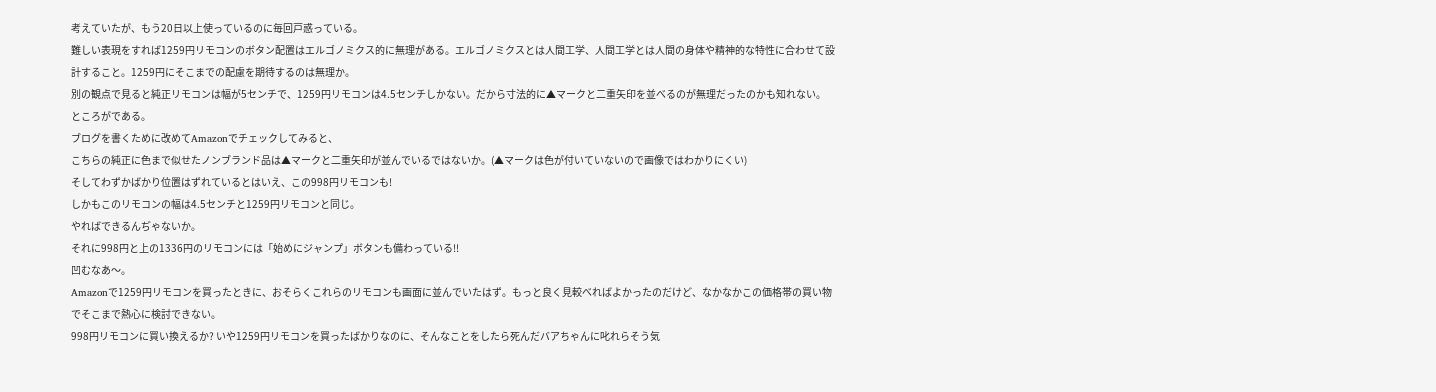考えていたが、もう20日以上使っているのに毎回戸惑っている。
難しい表現をすれば1259円リモコンのボタン配置はエルゴノミクス的に無理がある。エルゴノミクスとは人間工学、人間工学とは人間の身体や精神的な特性に合わせて設計すること。1259円にそこまでの配慮を期待するのは無理か。
別の観点で見ると純正リモコンは幅が5センチで、1259円リモコンは4.5センチしかない。だから寸法的に▲マークと二重矢印を並べるのが無理だったのかも知れない。
ところがである。
ブログを書くために改めてAmazonでチェックしてみると、
こちらの純正に色まで似せたノンブランド品は▲マークと二重矢印が並んでいるではないか。(▲マークは色が付いていないので画像ではわかりにくい)
そしてわずかばかり位置はずれているとはいえ、この998円リモコンも!
しかもこのリモコンの幅は4.5センチと1259円リモコンと同じ。
やればできるんぢゃないか。
それに998円と上の1336円のリモコンには「始めにジャンプ」ボタンも備わっている!!
凹むなあ〜。
Amazonで1259円リモコンを買ったときに、おそらくこれらのリモコンも画面に並んでいたはず。もっと良く見較べればよかったのだけど、なかなかこの価格帯の買い物でそこまで熱心に検討できない。
998円リモコンに買い換えるか? いや1259円リモコンを買ったばかりなのに、そんなことをしたら死んだバアちゃんに叱れらそう気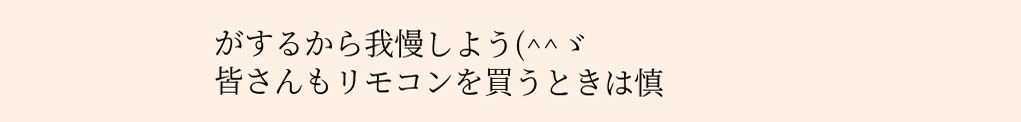がするから我慢しよう(^^ゞ
皆さんもリモコンを買うときは慎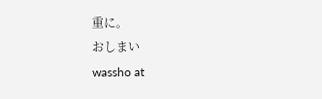重に。
おしまい
wassho at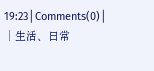19:23│Comments(0)│
│生活、日常